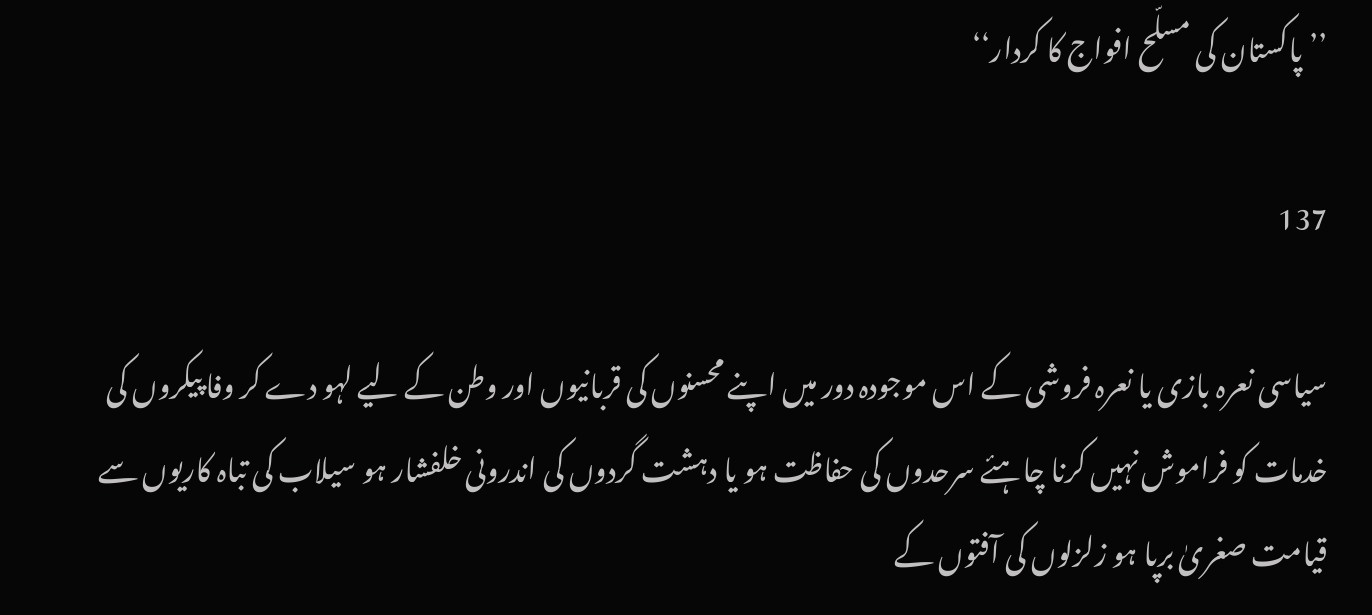’’پاکستان کی مسلّح افواج کا کردار‘‘

137

سیاسی نعرہ بازی یا نعرہ فروشی کے اس موجودہ دور میں اپنے محسنوں کی قربانیوں اور وطن کے لیے لہو دے کر وفا پیکروں کی خدمات کو فراموش نہیں کرنا چاہئے سرحدوں کی حفاظت ہو یا دہشت گردوں کی اندرونی خلفشار ہو سیلاب کی تباہ کاریوں سے قیامت صغریٰ برپا ہو زلزلوں کی آفتوں کے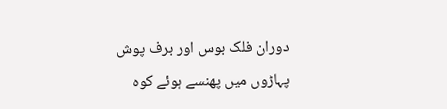دوران فلک بوس اور برف پوش پہاڑوں میں پھنسے ہوئے کوہ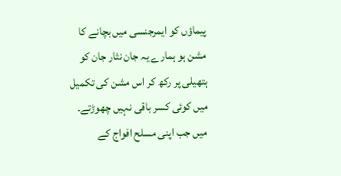پیماؤں کو ایمرجنسی میں بچانے کا مشن ہو ہمارے یہ جان نثار جان کو ہتھیلی پر رکھ کر اس مشن کی تکمیل میں کوئی کسر باقی نہیں چھوڑتے۔ میں جب اپنی مسلح افواج کے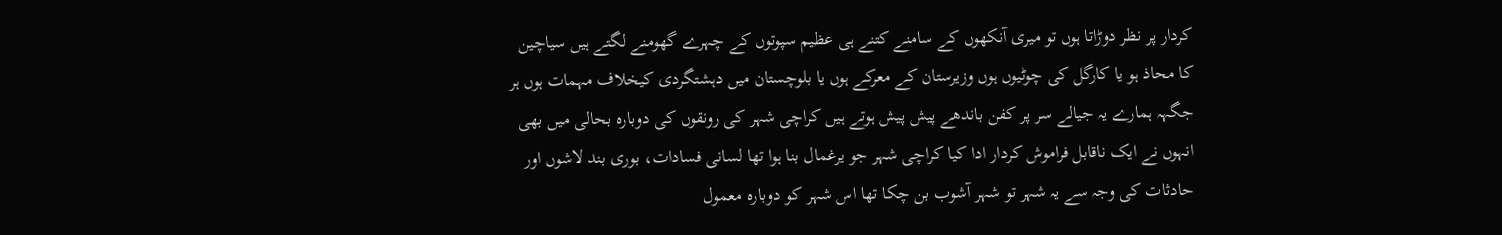کردار پر نظر دوڑاتا ہوں تو میری آنکھوں کے سامنے کتنے ہی عظیم سپوتوں کے چہرے گھومنے لگتے ہیں سیاچین کا محاذ ہو یا کارگل کی چوٹیوں ہوں وزیرستان کے معرکے ہوں یا بلوچستان میں دہشتگردی کیخلاف مہمات ہوں ہر جگہہ ہمارے یہ جیالے سر پر کفن باندھے پیش پیش ہوتے ہیں کراچی شہر کی رونقوں کی دوبارہ بحالی میں بھی انہوں نے ایک ناقابل فراموش کردار ادا کیا کراچی شہر جو یرغمال بنا ہوا تھا لسانی فسادات، بوری بند لاشوں اور حادثات کی وجہ سے یہ شہر تو شہر آشوب بن چکا تھا اس شہر کو دوبارہ معمول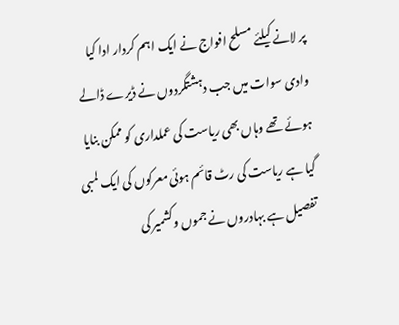پر لانے کیلئے مسلح افواج نے ایک اہم کردار ادا کیا وادی سوات میں جب دہشتگردوں نے ڈیرے ڈالے ہوئے تھے وہاں بھی ریاست کی عملداری کو ممکن بنایا گیا ہے ریاست کی رٹ قائم ہوئی معرکوں کی ایک لمبی تفصیل ہے بہادروں نے جموں وکشمیر کی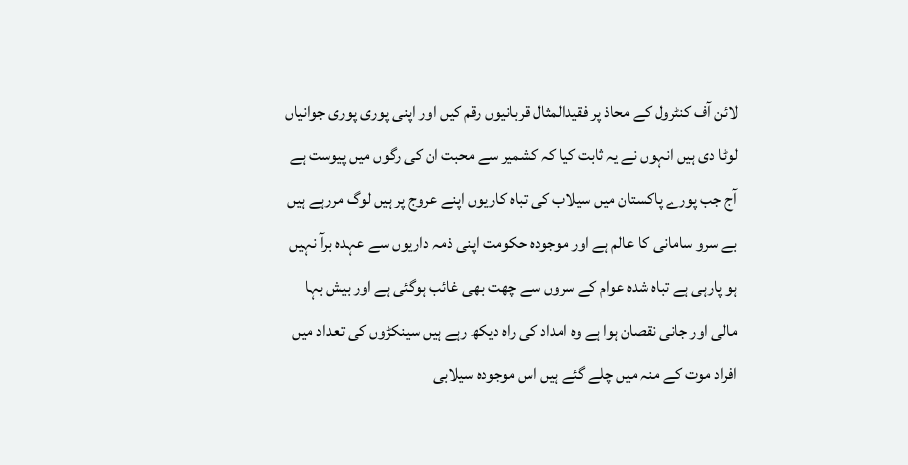لائن آف کنٹرول کے محاذ پر فقیدالمثال قربانیوں رقم کیں اور اپنی پوری پوری جوانیاں لوٹا دی ہیں انہوں نے یہ ثابت کیا کہ کشمیر سے محبت ان کی رگوں میں پیوست ہے آج جب پورے پاکستان میں سیلاب کی تباہ کاریوں اپنے عروج پر ہیں لوگ مررہے ہیں بے سرو سامانی کا عالم ہے اور موجودہ حکومت اپنی ذمہ داریوں سے عہدہ برآ نہیں ہو پارہی ہے تباہ شدہ عوام کے سروں سے چھت بھی غائب ہوگئی ہے اور بیش بہا مالی اور جانی نقصان ہوا ہے وہ امداد کی راہ دیکھ رہے ہیں سینکڑوں کی تعداد میں افراد موت کے منہ میں چلے گئے ہیں اس موجودہ سیلابی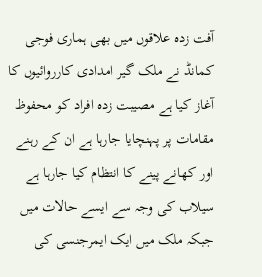آفت زدہ علاقوں میں بھی ہماری فوجی کمانڈ نے ملک گیر امدادی کارروائیوں کا آغاز کیا ہے مصیبت زدہ افراد کو محفوظ مقامات پر پہنچایا جارہا ہے ان کے رہنے اور کھانے پینے کا انتظام کیا جارہا ہے سیلاب کی وجہ سے ایسے حالات میں جبکہ ملک میں ایک ایمرجنسی کی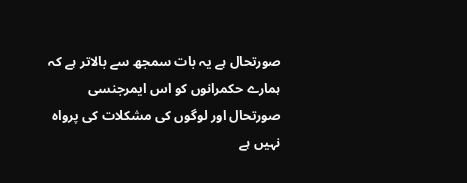صورتحال ہے یہ بات سمجھ سے بالاتر ہے کہ ہمارے حکمرانوں کو اس ایمرجنسی صورتحال اور لوگوں کی مشکلات کی پرواہ نہیں ہے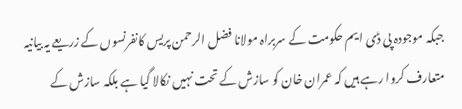جبکہ موجودہ پی ڈی ایم حکومت کے سربراہ مولانا فضل الرحمن پریس کانفرنسوں کے زریعے یہ بیانیہ متعارف کروا رہے ہیں کہ عمران خان کو سازش کے تحت نہیں نکالا گیا ہے بلکہ سازش کے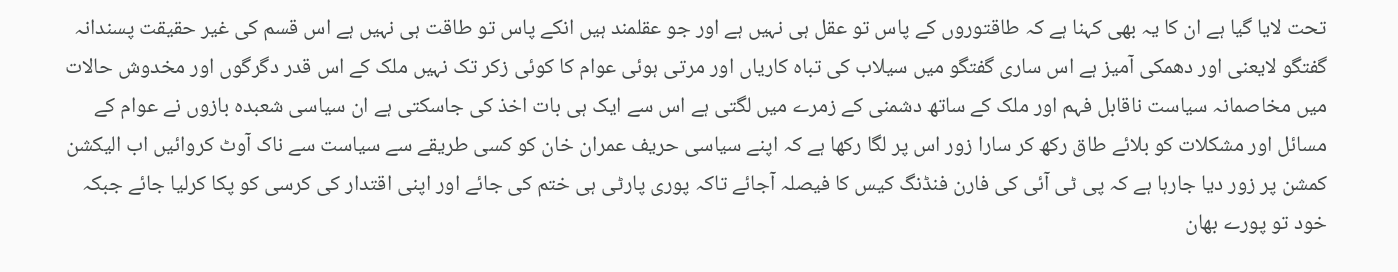تحت لایا گیا ہے ان کا یہ بھی کہنا ہے کہ طاقتوروں کے پاس تو عقل ہی نہیں ہے اور جو عقلمند ہیں انکے پاس تو طاقت ہی نہیں ہے اس قسم کی غیر حقیقت پسندانہ گفتگو لایعنی اور دھمکی آمیز ہے اس ساری گفتگو میں سیلاب کی تباہ کاریاں اور مرتی ہوئی عوام کا کوئی زکر تک نہیں ملک کے اس قدر دگرگوں اور مخدوش حالات میں مخاصمانہ سیاست ناقابل فہم اور ملک کے ساتھ دشمنی کے زمرے میں لگتی ہے اس سے ایک ہی بات اخذ کی جاسکتی ہے ان سیاسی شعبدہ بازوں نے عوام کے مسائل اور مشکلات کو بلائے طاق رکھ کر سارا زور اس پر لگا رکھا ہے کہ اپنے سیاسی حریف عمران خان کو کسی طریقے سے سیاست سے ناک آوٹ کروائیں اب الیکشن کمشن پر زور دیا جارہا ہے کہ پی ٹی آئی کی فارن فنڈنگ کیس کا فیصلہ آجائے تاکہ پوری پارٹی ہی ختم کی جائے اور اپنی اقتدار کی کرسی کو پکا کرلیا جائے جبکہ خود تو پورے بھان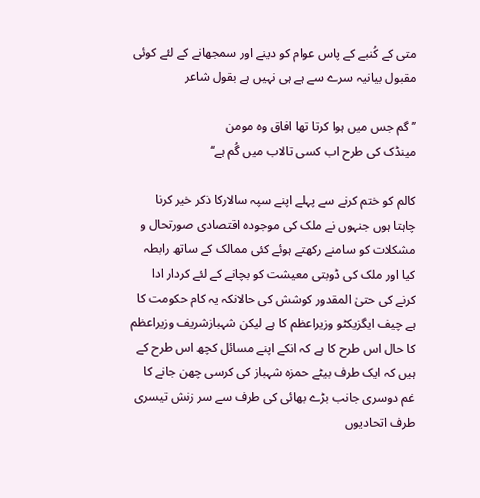متی کے کُنبے کے پاس عوام کو دینے اور سمجھانے کے لئے کوئی مقبول بیانیہ سرے سے ہے ہی نہیں ہے بقول شاعر

’’گم جس میں ہوا کرتا تھا افاق وہ مومن
مینڈک کی طرح اب کسی تالاب میں گُم ہے‘‘

کالم کو ختم کرنے سے پہلے اپنے سپہ سالارکا ذکر خیر کرنا چاہتا ہوں جنہوں نے ملک کی موجودہ اقتصادی صورتحال و مشکلات کو سامنے رکھتے ہوئے کئی ممالک کے ساتھ رابطہ کیا اور ملک کی ڈوبتی معیشت کو بچانے کے لئے کردار ادا کرنے کی حتیٰ المقدور کوشش کی حالانکہ یہ کام حکومت کا ہے چیف ایگزیکٹو وزیراعظم کا ہے لیکن شہبازشریف وزیراعظم کا حال اس طرح کا ہے کہ انکے اپنے مسائل کچھ اس طرح کے ہیں کہ ایک طرف بیٹے حمزہ شہباز کی کرسی چھن جانے کا غم دوسری جانب بڑے بھائی کی طرف سے سر زنش تیسری طرف اتحادیوں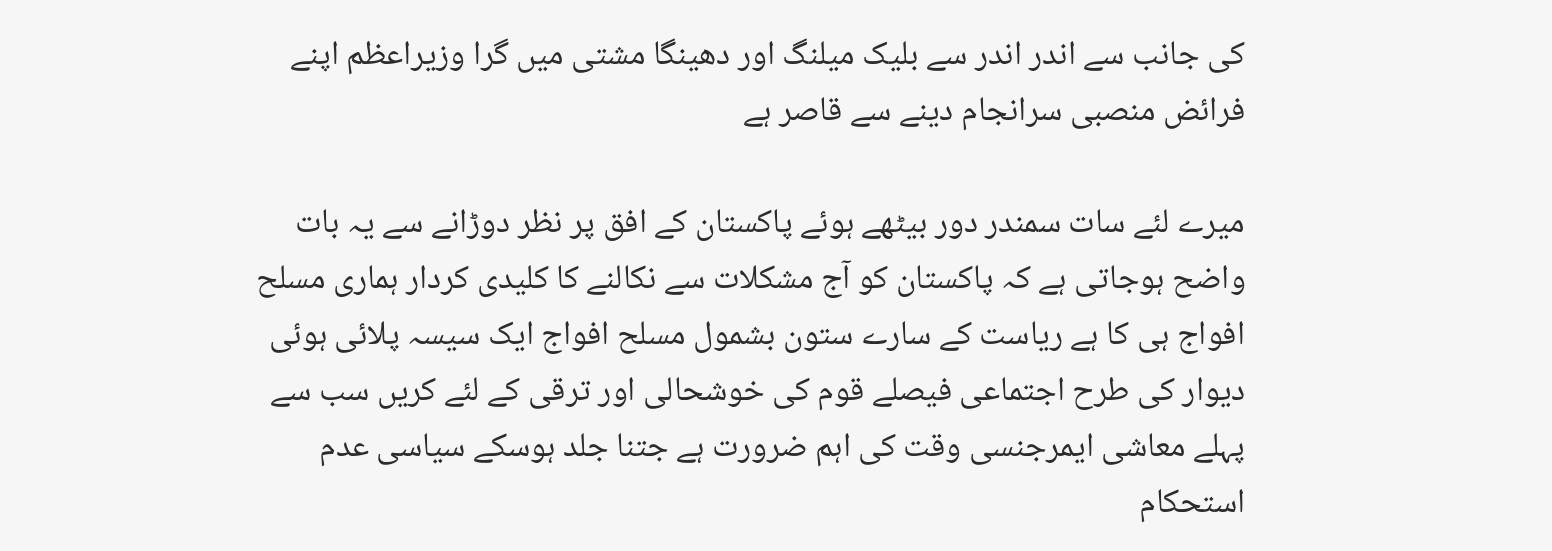کی جانب سے اندر اندر سے بلیک میلنگ اور دھینگا مشتی میں گرا وزیراعظم اپنے فرائض منصبی سرانجام دینے سے قاصر ہے

میرے لئے سات سمندر دور بیٹھے ہوئے پاکستان کے افق پر نظر دوڑانے سے یہ بات واضح ہوجاتی ہے کہ پاکستان کو آج مشکلات سے نکالنے کا کلیدی کردار ہماری مسلح افواج ہی کا ہے ریاست کے سارے ستون بشمول مسلح افواج ایک سیسہ پلائی ہوئی دیوار کی طرح اجتماعی فیصلے قوم کی خوشحالی اور ترقی کے لئے کریں سب سے پہلے معاشی ایمرجنسی وقت کی اہم ضرورت ہے جتنا جلد ہوسکے سیاسی عدم استحکام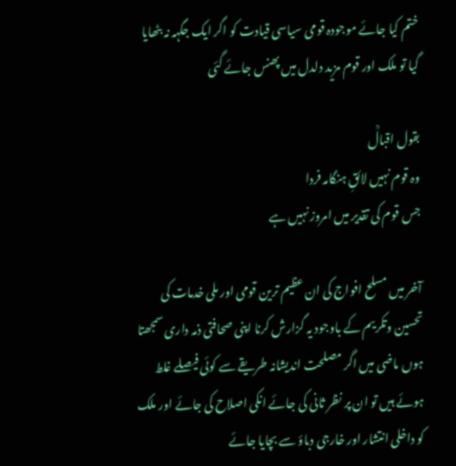ختم کیا جائے موجودہ قومی سیاسی قیادت کو اگر ایک جگہہ نہ بٹھایا گیا تو ملک اور قوم مزید دلدل میں پھنس جائے گئی

بقول اقبالؒ
وہ قوم نہیں لائقِ ہنگامہ فردا
جس قوم کی تقدیر میں امروز نہیں ہے

آخر میں مسلح افواج کی ان عظیم ترین قومی اور ملی خدمات کی تحسین وتکریم کے باوجود یہ گزارش کرنا اپنی صحافتی ذمہ داری سمجھتا ہوں ماضی میں اگر مصلحت اندیشانہ طریقے سے کوئی فیصلے غلط ہوئے ہیں تو ان پر نظر ثانی کی جائے انکی اصلاح کی جائے اور ملک کو داخلی انتشار اور خارجی دباؤ سے بچایا جائے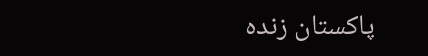پاکستان زندہ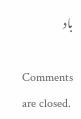باد

Comments are closed.